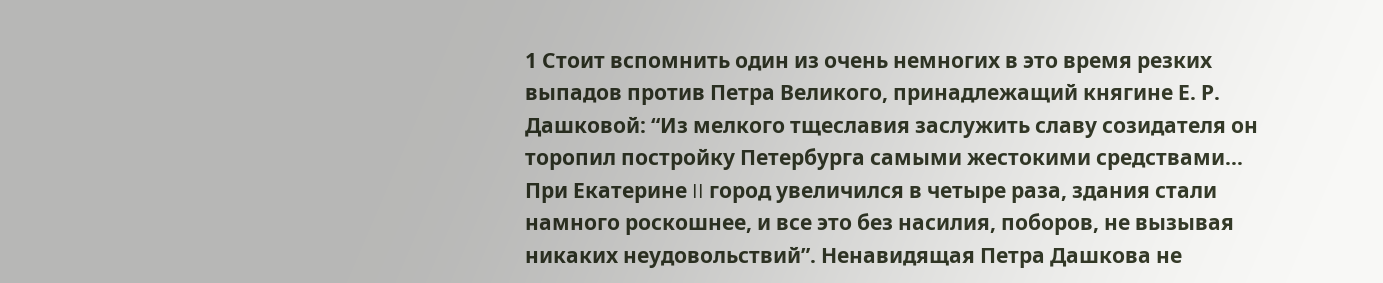1 Стоит вспомнить один из очень немногих в это время резких выпадов против Петра Великого, принадлежащий княгине Е. Р. Дашковой: “Из мелкого тщеславия заслужить славу созидателя он торопил постройку Петербурга самыми жестокими средствами... При Екатерине II город увеличился в четыре раза, здания стали намного роскошнее, и все это без насилия, поборов, не вызывая никаких неудовольствий”. Ненавидящая Петра Дашкова не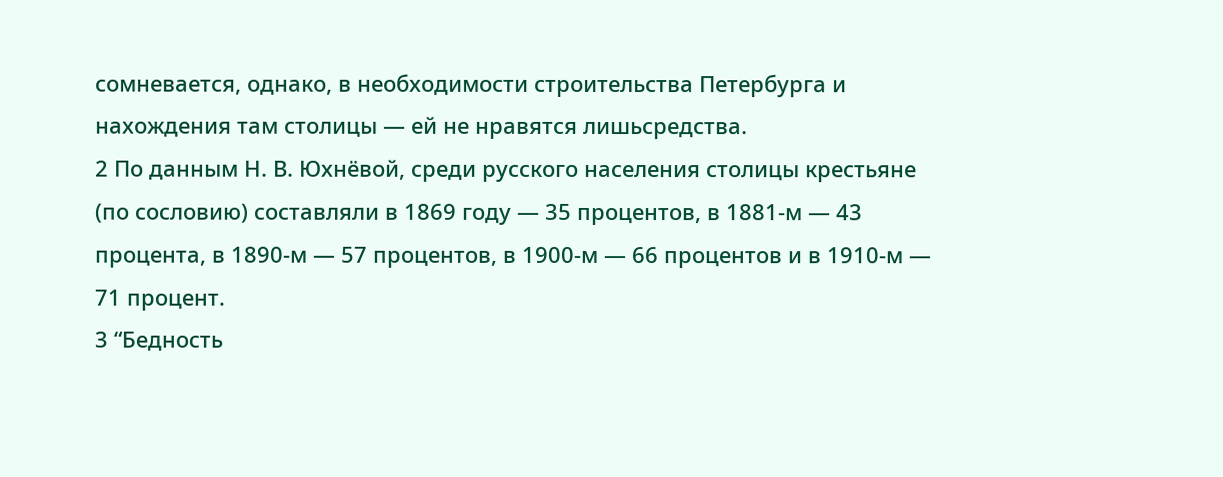сомневается, однако, в необходимости строительства Петербурга и нахождения там столицы — ей не нравятся лишьсредства.
2 По данным Н. В. Юхнёвой, среди русского населения столицы крестьяне (по сословию) составляли в 1869 году — 35 процентов, в 1881-м — 43 процента, в 1890-м — 57 процентов, в 1900-м — 66 процентов и в 1910-м — 71 процент.
3 “Бедность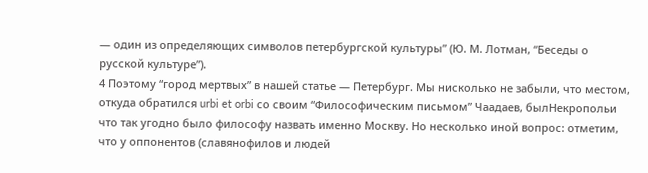— один из определяющих символов петербургской культуры” (Ю. М. Лотман, “Беседы о русской культуре”).
4 Поэтому “город мертвых” в нашей статье — Петербург. Мы нисколько не забыли, что местом, откуда обратился urbi et orbi со своим “Философическим письмом” Чаадаев, былНекропольи что так угодно было философу назвать именно Москву. Но несколько иной вопрос: отметим, что у оппонентов (славянофилов и людей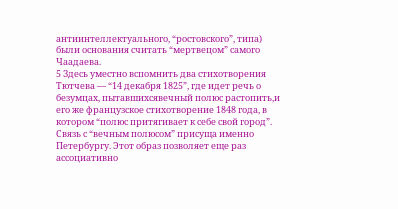антиинтеллектуального, “ростовского”, типа) были основания считать “мертвецом” самого Чаадаева.
5 Здесь уместно вспомнить два стихотворения Тютчева — “14 декабря 1825”, где идет речь о безумцах, пытавшихсявечный полюс растопить,и его же французское стихотворение 1848 года, в котором “полюс притягивает к себе свой город”. Связь с “вечным полюсом” присуща именно Петербургу. Этот образ позволяет еще раз ассоциативно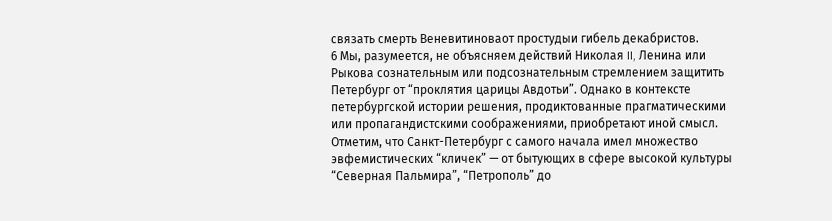связать смерть Веневитиноваот простудыи гибель декабристов.
6 Мы, разумеется, не объясняем действий Николая II, Ленина или Рыкова сознательным или подсознательным стремлением защитить Петербург от “проклятия царицы Авдотьи”. Однако в контексте петербургской истории решения, продиктованные прагматическими или пропагандистскими соображениями, приобретают иной смысл. Отметим, что Санкт-Петербург с самого начала имел множество эвфемистических “кличек” — от бытующих в сфере высокой культуры “Северная Пальмира”, “Петрополь” до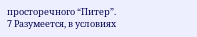просторечного “Питер”.
7 Разумеется, в условиях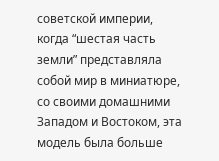советской империи, когда “шестая часть земли” представляла собой мир в миниатюре, со своими домашними Западом и Востоком, эта модель была больше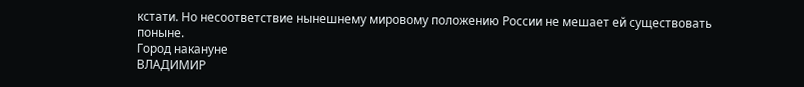кстати. Но несоответствие нынешнему мировому положению России не мешает ей существовать поныне.
Город накануне
ВЛАДИМИР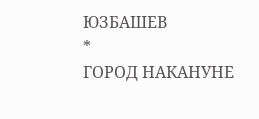ЮЗБАШЕВ
*
ГОРОД НАКАНУНЕ